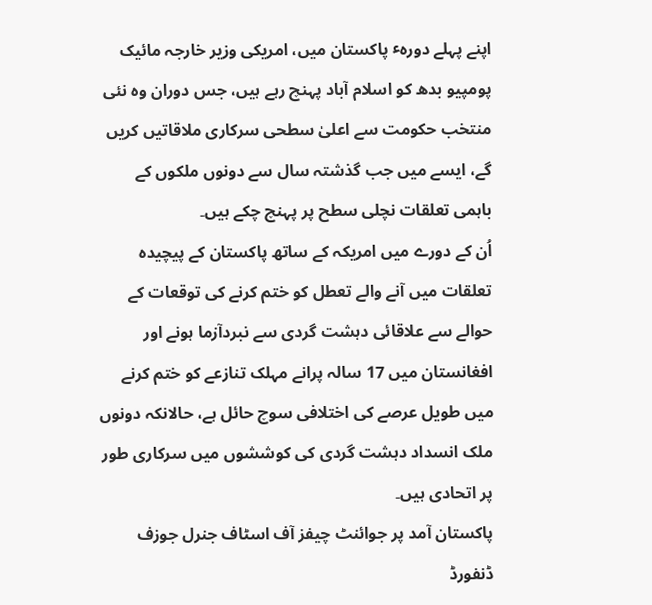اپنے پہلے دورہٴ پاکستان میں، امریکی وزیر خارجہ مائیک پومپیو بدھ کو اسلام آباد پہنچ رہے ہیں، جس دوران وہ نئی منتخب حکومت سے اعلیٰ سطحی سرکاری ملاقاتیں کریں گے، ایسے میں جب گذشتہ سال سے دونوں ملکوں کے باہمی تعلقات نچلی سطح پر پہنچ چکے ہیں۔
اُن کے دورے میں امریکہ کے ساتھ پاکستان کے پیچیدہ تعلقات میں آنے والے تعطل کو ختم کرنے کی توقعات کے حوالے سے علاقائی دہشت گردی سے نبردآزما ہونے اور افغانستان میں 17 سالہ پرانے مہلک تنازعے کو ختم کرنے میں طویل عرصے کی اختلافی سوچ حائل ہے، حالانکہ دونوں ملک انسداد دہشت گردی کی کوششوں میں سرکاری طور پر اتحادی ہیں۔
پاکستان آمد پر جوائنٹ چیفز آف اسٹاف جنرل جوزف ڈنفورڈ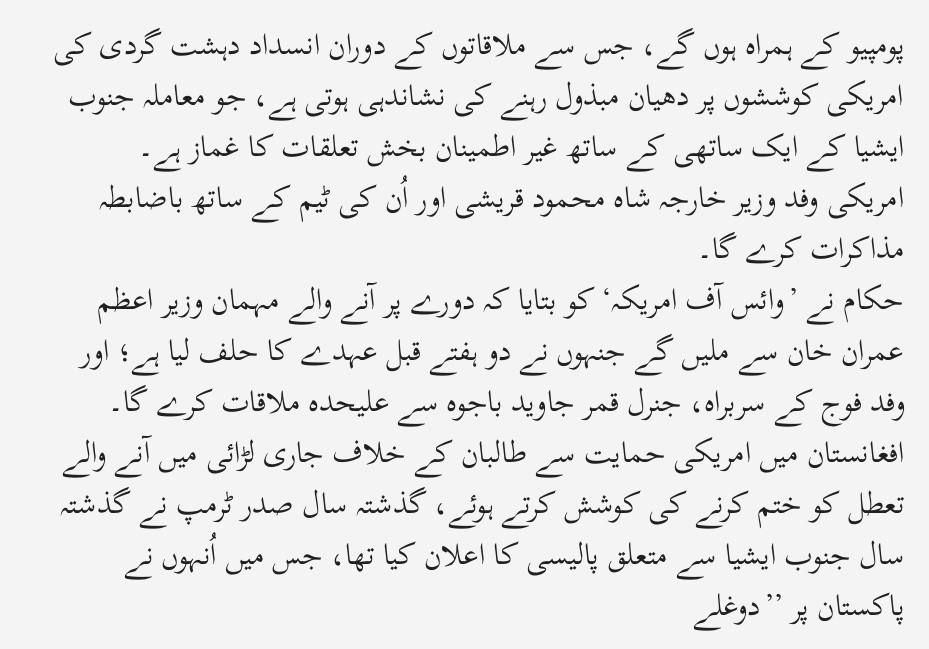پومپیو کے ہمراہ ہوں گے، جس سے ملاقاتوں کے دوران انسداد دہشت گردی کی امریکی کوششوں پر دھیان مبذول رہنے کی نشاندہی ہوتی ہے، جو معاملہ جنوب ایشیا کے ایک ساتھی کے ساتھ غیر اطمینان بخش تعلقات کا غماز ہے۔
امریکی وفد وزیر خارجہ شاہ محمود قریشی اور اُن کی ٹیم کے ساتھ باضابطہ مذاکرات کرے گا۔
حکام نے ’وائس آف امریکہ‘ کو بتایا کہ دورے پر آنے والے مہمان وزیر اعظم عمران خان سے ملیں گے جنہوں نے دو ہفتے قبل عہدے کا حلف لیا ہے؛ اور وفد فوج کے سربراہ، جنرل قمر جاوید باجوہ سے علیحدہ ملاقات کرے گا۔
افغانستان میں امریکی حمایت سے طالبان کے خلاف جاری لڑائی میں آنے والے تعطل کو ختم کرنے کی کوشش کرتے ہوئے، گذشتہ سال صدر ٹرمپ نے گذشتہ سال جنوب ایشیا سے متعلق پالیسی کا اعلان کیا تھا، جس میں اُنہوں نے پاکستان پر ’’دوغلے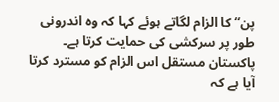پن‘‘ کا الزام لگاتے ہوئے کہا کہ وہ اندرونی طور پر سرکشی کی حمایت کرتا ہے۔
پاکستان مستقل اس الزام کو مسترد کرتا آیا ہے کہ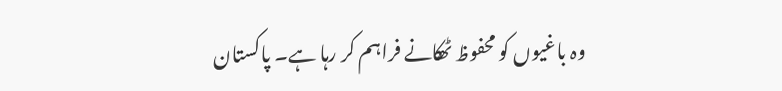وہ باغیوں کو محفوظ ٹھکانے فراہم کر رہا ہے۔ پاکستان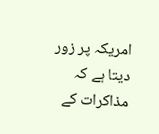امریکہ پر زور دیتا ہے کہ مذاکرات کے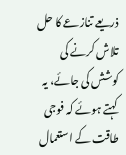ذریعے تنازعے کا حل تلاش کرنے کی کوشش کی جائے، یہ کہتے ہوئے کہ فوجی طاقت کے استعمال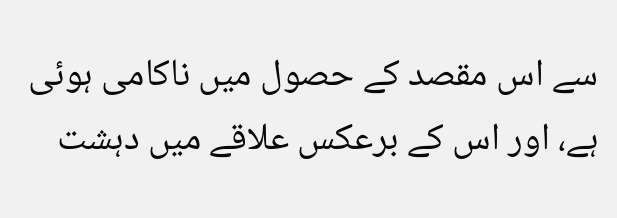سے اس مقصد کے حصول میں ناکامی ہوئی ہے، اور اس کے برعکس علاقے میں دہشت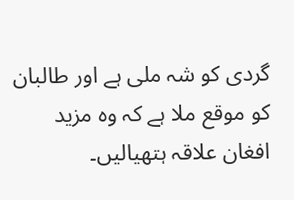گردی کو شہ ملی ہے اور طالبان کو موقع ملا ہے کہ وہ مزید افغان علاقہ ہتھیالیں۔